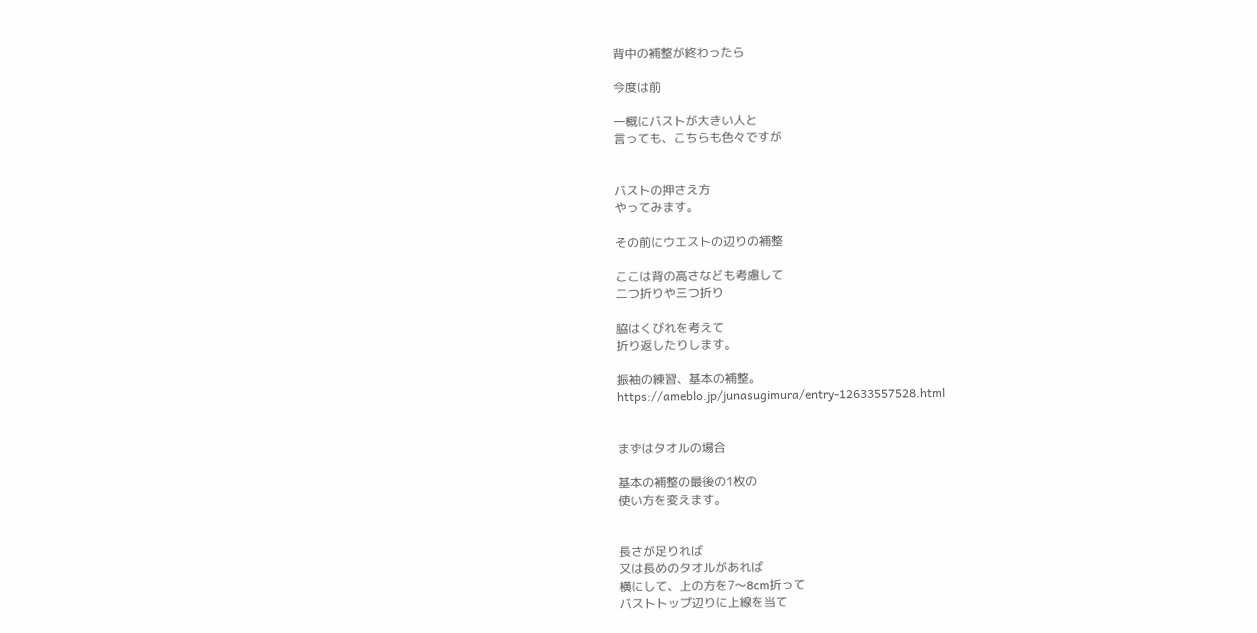背中の補整が終わったら

今度は前

一概にバストが大きい人と
言っても、こちらも色々ですが


バストの押さえ方
やってみます。

その前にウエストの辺りの補整

ここは背の高さなども考慮して
二つ折りや三つ折り

脇はくびれを考えて
折り返したりします。

振袖の練習、基本の補整。
https://ameblo.jp/junasugimura/entry-12633557528.html


まずはタオルの場合

基本の補整の最後の1枚の
使い方を変えます。


長さが足りれば
又は長めのタオルがあれば
横にして、上の方を7〜8cm折って
バストトップ辺りに上線を当て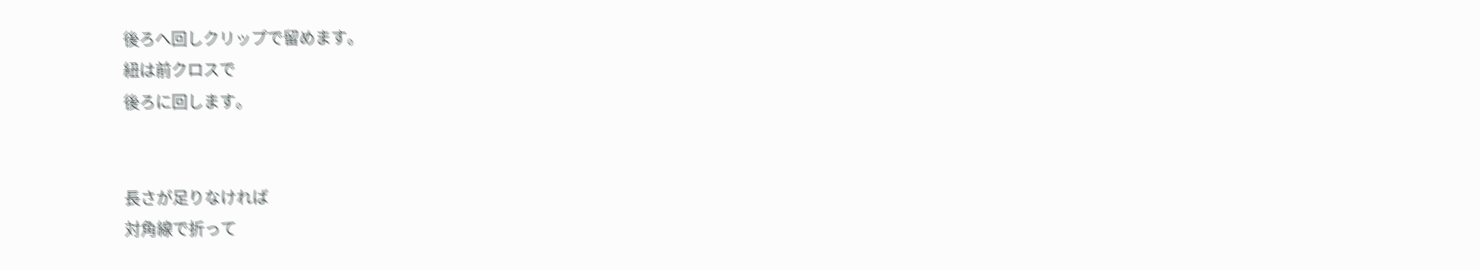後ろへ回しクリップで留めます。
紐は前クロスで
後ろに回します。


長さが足りなければ
対角線で折って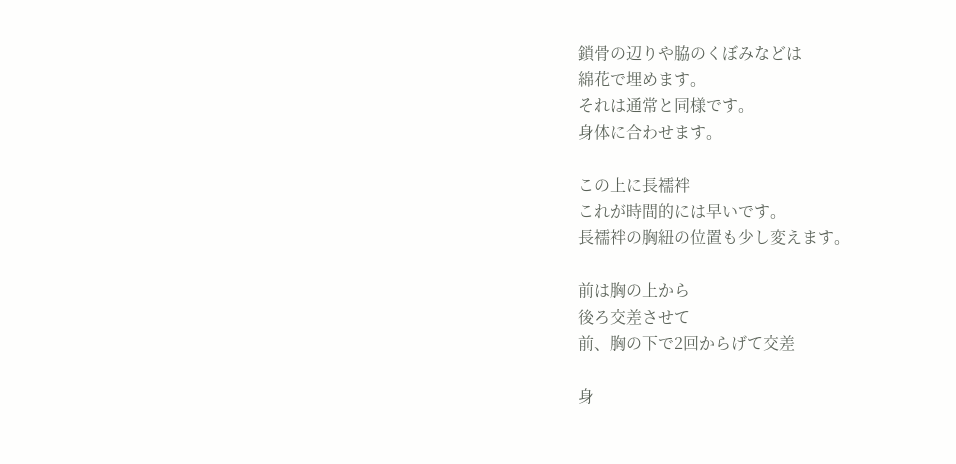鎖骨の辺りや脇のくぼみなどは
綿花で埋めます。
それは通常と同様です。
身体に合わせます。

この上に長襦袢
これが時間的には早いです。
長襦袢の胸紐の位置も少し変えます。

前は胸の上から
後ろ交差させて
前、胸の下で2回からげて交差

身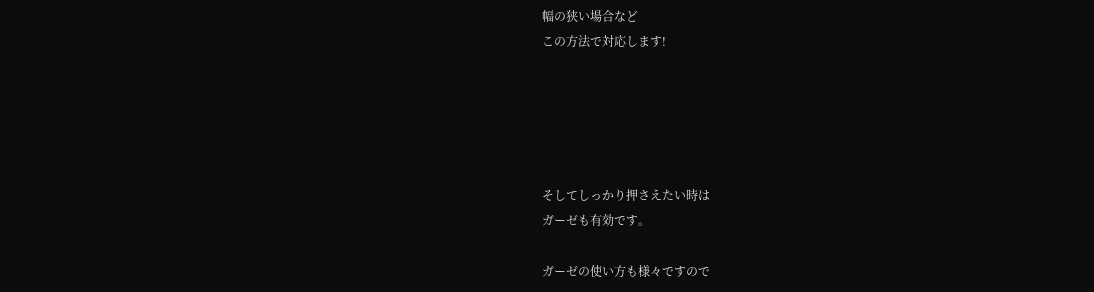幅の狭い場合など
この方法で対応します!





そしてしっかり押さえたい時は
ガーゼも有効です。

ガーゼの使い方も様々ですので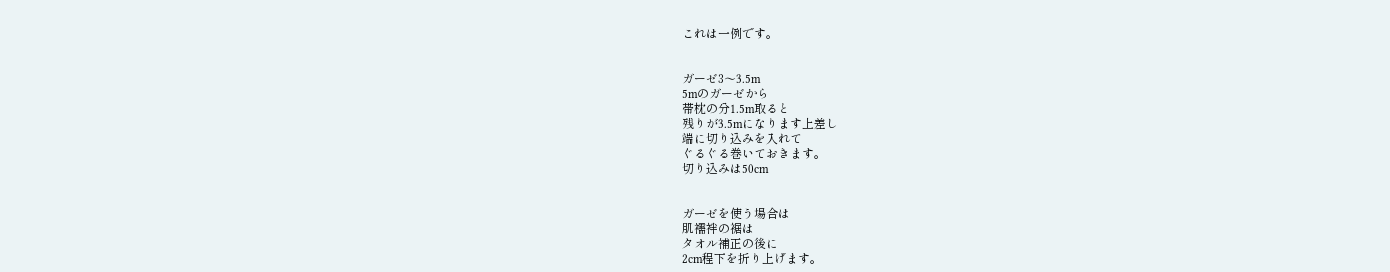これは一例です。


ガーゼ3〜3.5m
5mのガーゼから
帯枕の分1.5m取ると
残りが3.5mになります上差し
端に切り込みを入れて
ぐるぐる巻いておきます。
切り込みは50cm


ガーゼを使う場合は
肌襦袢の裾は
タオル補正の後に
2cm程下を折り上げます。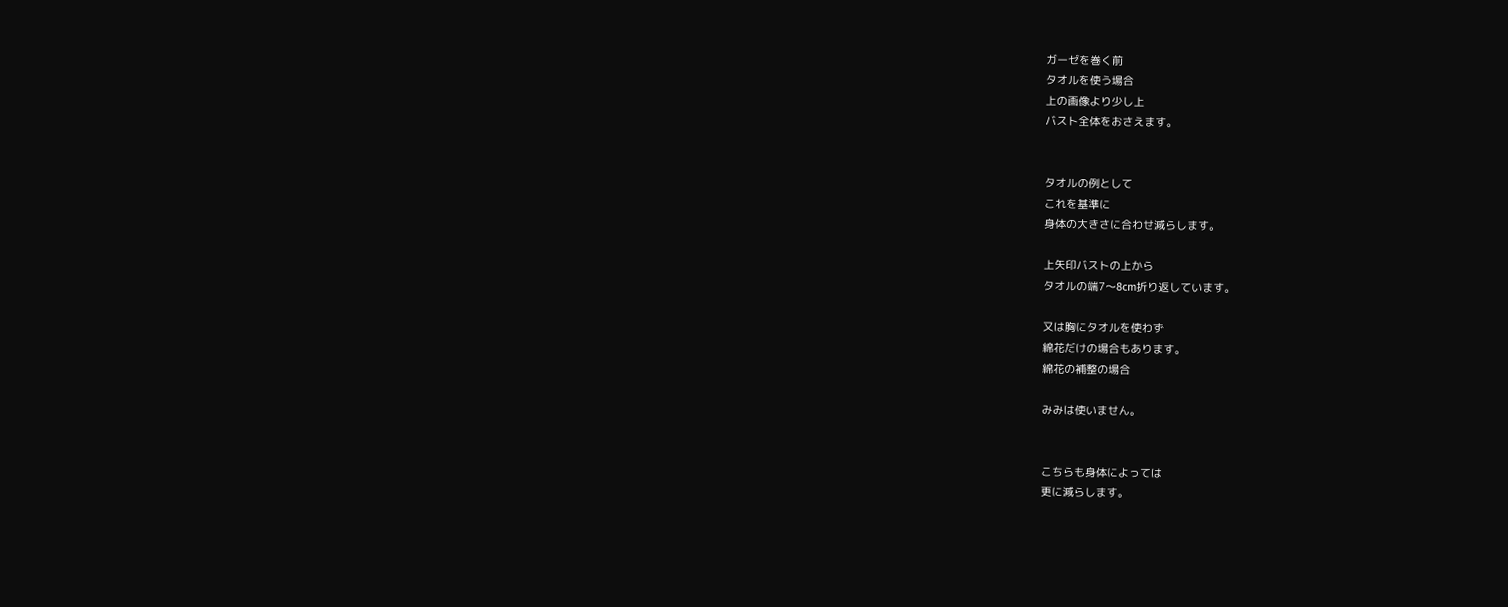ガーゼを巻く前
タオルを使う場合
上の画像より少し上
バスト全体をおさえます。


タオルの例として
これを基準に
身体の大きさに合わせ減らします。

上矢印バストの上から
タオルの端7〜8cm折り返しています。

又は胸にタオルを使わず
綿花だけの場合もあります。
綿花の補整の場合

みみは使いません。


こちらも身体によっては
更に減らします。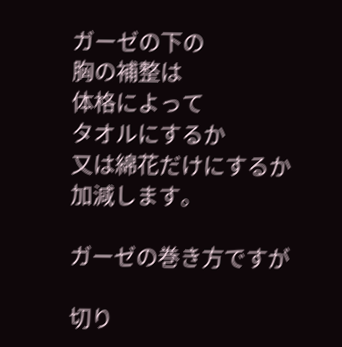ガーゼの下の
胸の補整は
体格によって
タオルにするか
又は綿花だけにするか
加減します。

ガーゼの巻き方ですが

切り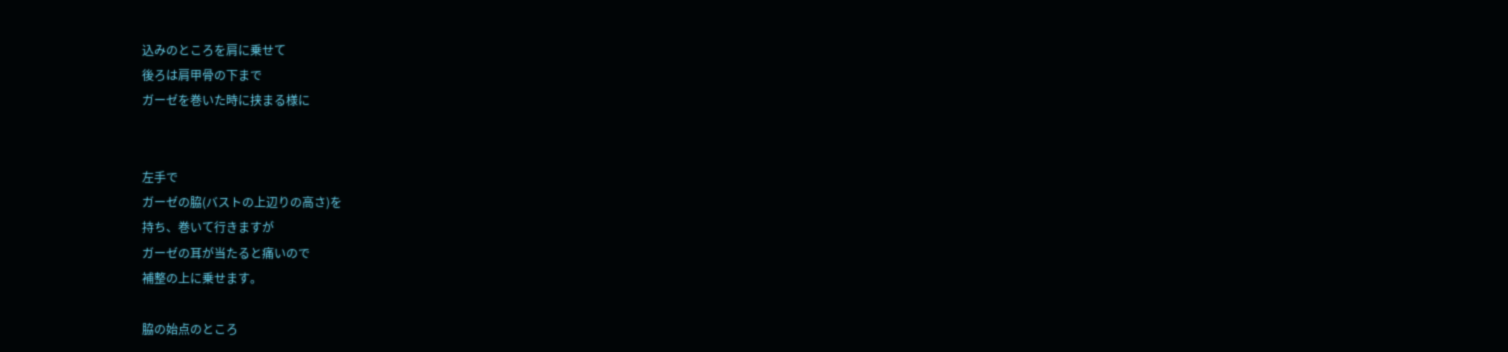込みのところを肩に乗せて
後ろは肩甲骨の下まで
ガーゼを巻いた時に挟まる様に


左手で
ガーゼの脇(バストの上辺りの高さ)を
持ち、巻いて行きますが
ガーゼの耳が当たると痛いので
補整の上に乗せます。

脇の始点のところ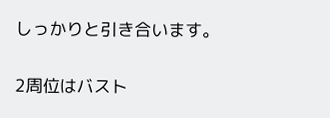しっかりと引き合います。


2周位はバスト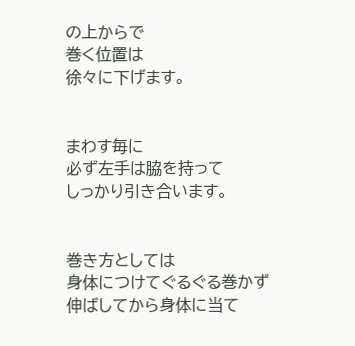の上からで
巻く位置は
徐々に下げます。


まわす毎に
必ず左手は脇を持って
しっかり引き合います。


巻き方としては
身体につけてぐるぐる巻かず
伸ばしてから身体に当て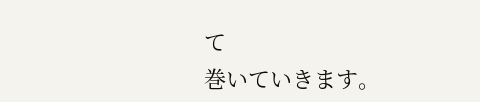て
巻いていきます。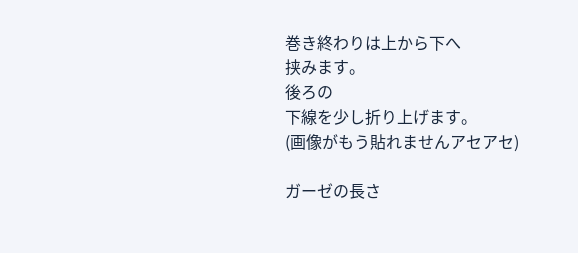巻き終わりは上から下へ
挟みます。
後ろの
下線を少し折り上げます。
(画像がもう貼れませんアセアセ)

ガーゼの長さ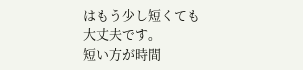はもう少し短くても大丈夫です。
短い方が時間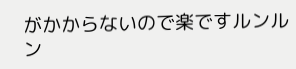がかからないので楽ですルンルン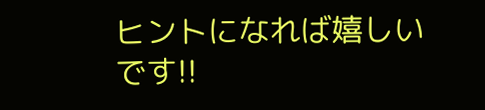ヒントになれば嬉しいです!!